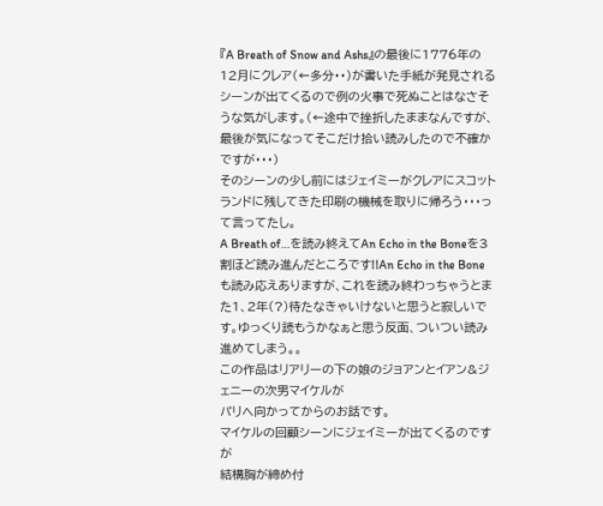『A Breath of Snow and Ashs』の最後に1776年の12月にクレア(←多分・・)が書いた手紙が発見されるシーンが出てくるので例の火事で死ぬことはなさそうな気がします。(←途中で挫折したままなんですが、最後が気になってそこだけ拾い読みしたので不確かですが・・・)
そのシーンの少し前にはジェイミーがクレアにスコットランドに残してきた印刷の機械を取りに帰ろう・・・って言ってたし。
A Breath of...を読み終えてAn Echo in the Boneを3割ほど読み進んだところです!!An Echo in the Boneも読み応えありますが、これを読み終わっちゃうとまた1、2年(?)待たなきゃいけないと思うと寂しいです。ゆっくり読もうかなぁと思う反面、ついつい読み進めてしまう。。
この作品はリアリーの下の娘のジョアンとイアン&ジェニーの次男マイケルが
パリへ向かってからのお話です。
マイケルの回顧シーンにジェイミーが出てくるのですが
結構胸が締め付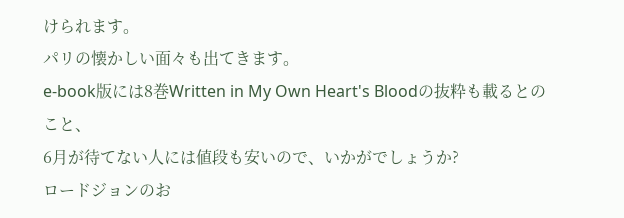けられます。
パリの懐かしい面々も出てきます。
e-book版には8巻Written in My Own Heart's Bloodの抜粋も載るとのこと、
6月が待てない人には値段も安いので、いかがでしょうか?
ロードジョンのお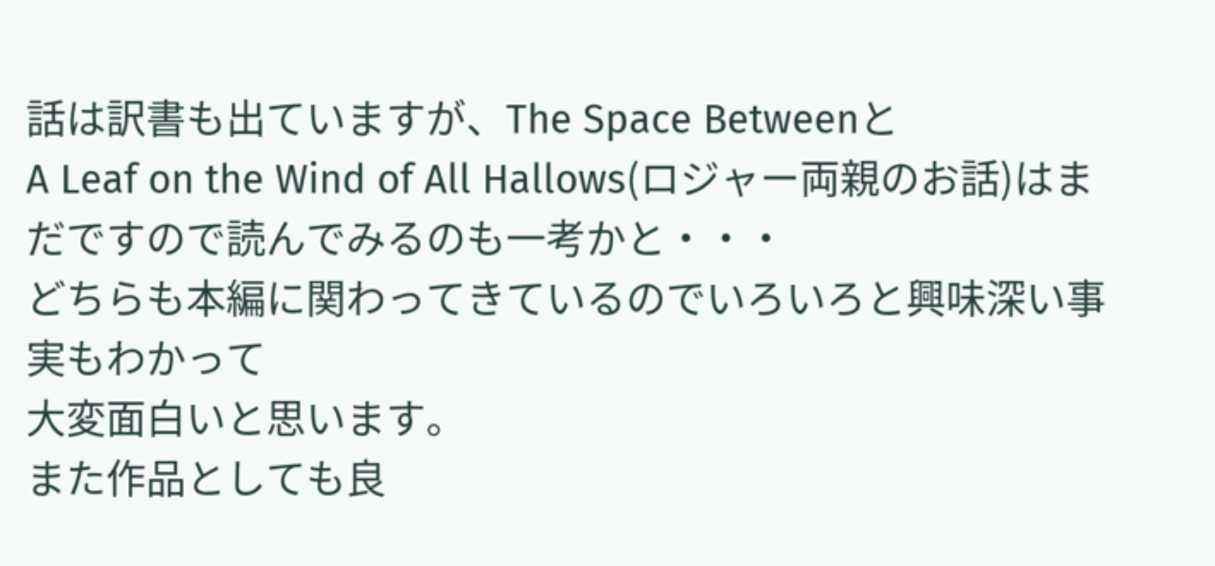話は訳書も出ていますが、The Space Betweenと
A Leaf on the Wind of All Hallows(ロジャー両親のお話)はまだですので読んでみるのも一考かと・・・
どちらも本編に関わってきているのでいろいろと興味深い事実もわかって
大変面白いと思います。
また作品としても良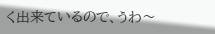く出来ているので、うわ〜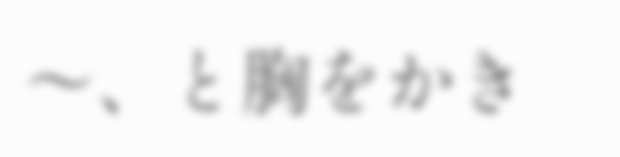〜、と胸をかき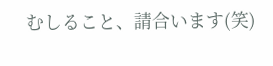むしること、請合います(笑)